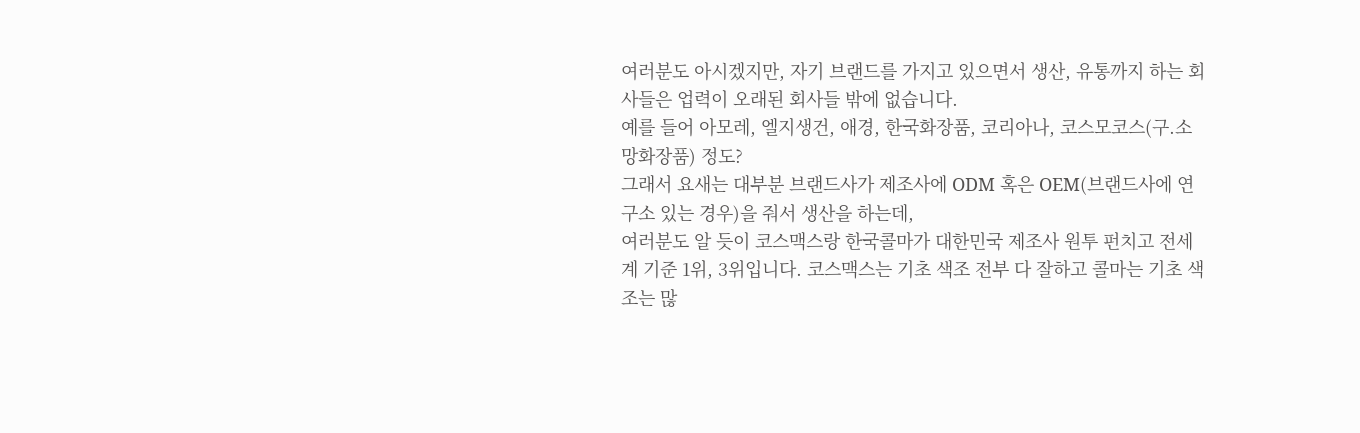여러분도 아시겠지만, 자기 브랜드를 가지고 있으면서 생산, 유통까지 하는 회사들은 업력이 오래된 회사들 밖에 없습니다.
예를 들어 아모레, 엘지생건, 애경, 한국화장품, 코리아나, 코스모코스(구.소망화장품) 정도?
그래서 요새는 대부분 브랜드사가 제조사에 ODM 혹은 OEM(브랜드사에 연구소 있는 경우)을 줘서 생산을 하는데,
여러분도 알 듯이 코스맥스랑 한국콜마가 대한민국 제조사 원투 펀치고 전세계 기준 1위, 3위입니다. 코스맥스는 기초 색조 전부 다 잘하고 콜마는 기초 색조는 많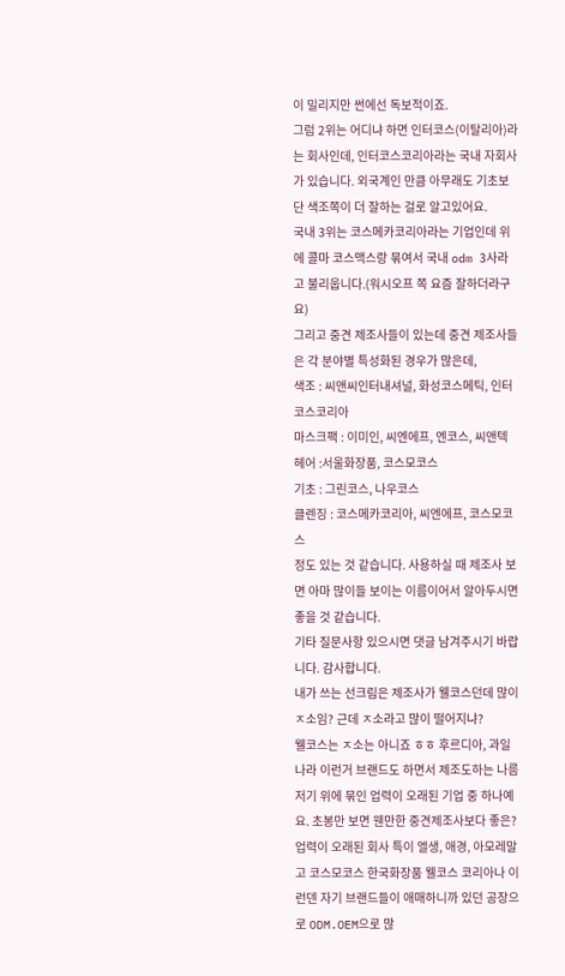이 밀리지만 썬에선 독보적이죠.
그럼 2위는 어디냐 하면 인터코스(이탈리아)라는 회사인데, 인터코스코리아라는 국내 자회사가 있습니다. 외국계인 만큼 아무래도 기초보단 색조쪽이 더 잘하는 걸로 알고있어요.
국내 3위는 코스메카코리아라는 기업인데 위에 콜마 코스맥스랑 묶여서 국내 odm 3사라고 불리웁니다.(워시오프 쪽 요즘 잘하더라구요)
그리고 중견 제조사들이 있는데 중견 제조사들은 각 분야별 특성화된 경우가 많은데,
색조 : 씨앤씨인터내셔널, 화성코스메틱, 인터코스코리아
마스크팩 : 이미인, 씨엔에프, 엔코스, 씨앤텍
헤어 :서울화장품, 코스모코스
기초 : 그린코스, 나우코스
클렌징 : 코스메카코리아, 씨엔에프, 코스모코스
정도 있는 것 같습니다. 사용하실 때 제조사 보면 아마 많이들 보이는 이름이어서 알아두시면 좋을 것 같습니다.
기타 질문사항 있으시면 댓글 남겨주시기 바랍니다. 감사합니다.
내가 쓰는 선크림은 제조사가 웰코스던데 많이 ㅈ소임? 근데 ㅈ소라고 많이 떨어지냐?
웰코스는 ㅈ소는 아니죠 ㅎㅎ 후르디아, 과일나라 이런거 브랜드도 하면서 제조도하는 나름 저기 위에 묶인 업력이 오래된 기업 중 하나예요. 초봉만 보면 웬만한 중견제조사보다 좋은?
업력이 오래된 회사 특이 엘생, 애경, 아모레말고 코스모코스 한국화장품 웰코스 코리아나 이런덴 자기 브랜드들이 애매하니까 있던 공장으로 ODM.OEM으로 많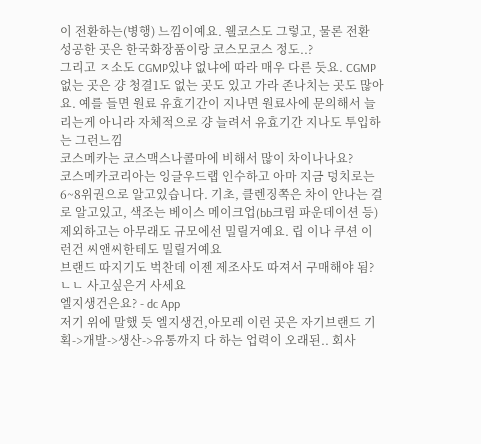이 전환하는(병행) 느낌이예요. 웰코스도 그렇고, 물론 전환 성공한 곳은 한국화장품이랑 코스모코스 정도..?
그리고 ㅈ소도 CGMP있냐 없냐에 따라 매우 다른 듯요. CGMP없는 곳은 걍 청결1도 없는 곳도 있고 가라 존나치는 곳도 많아요. 예를 들면 원료 유효기간이 지나면 원료사에 문의해서 늘리는게 아니라 자체적으로 걍 늘려서 유효기간 지나도 투입하는 그런느낌
코스메카는 코스맥스나콜마에 비해서 많이 차이나나요?
코스메카코리아는 잉글우드랩 인수하고 아마 지금 덩치로는 6~8위권으로 알고있습니다. 기초, 클렌징쪽은 차이 안나는 걸로 알고있고, 색조는 베이스 메이크업(bb크림 파운데이션 등)제외하고는 아무래도 규모에선 밀릴거예요. 립 이나 쿠션 이런건 씨앤씨한테도 밀릴거예요
브랜드 따지기도 벅찬데 이젠 제조사도 따져서 구매해야 됨?
ㄴㄴ 사고싶은거 사세요
엘지생건은요? - dc App
저기 위에 말했 듯 엘지생건,아모레 이런 곳은 자기브랜드 기획->개발->생산->유통까지 다 하는 업력이 오래된.. 회사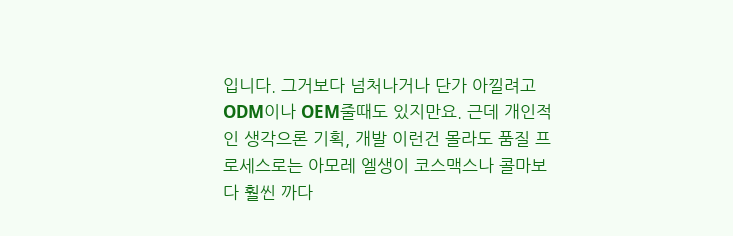입니다. 그거보다 넘처나거나 단가 아낄려고 ODM이나 OEM줄때도 있지만요. 근데 개인적인 생각으론 기획, 개발 이런건 몰라도 품질 프로세스로는 아모레 엘생이 코스맥스나 콜마보다 훨씬 까다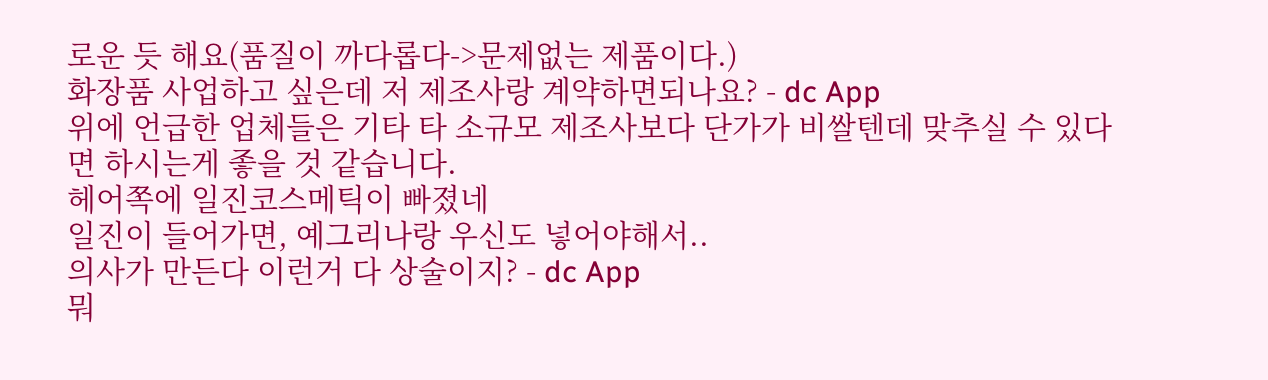로운 듯 해요(품질이 까다롭다->문제없는 제품이다.)
화장품 사업하고 싶은데 저 제조사랑 계약하면되나요? - dc App
위에 언급한 업체들은 기타 타 소규모 제조사보다 단가가 비쌀텐데 맞추실 수 있다면 하시는게 좋을 것 같습니다.
헤어쪽에 일진코스메틱이 빠졌네
일진이 들어가면, 예그리나랑 우신도 넣어야해서..
의사가 만든다 이런거 다 상술이지? - dc App
뭐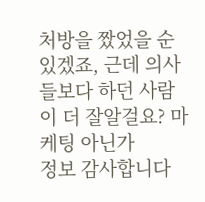처방을 짰었을 순 있겠죠, 근데 의사들보다 하던 사람이 더 잘알걸요? 마케팅 아닌가
정보 감사합니다